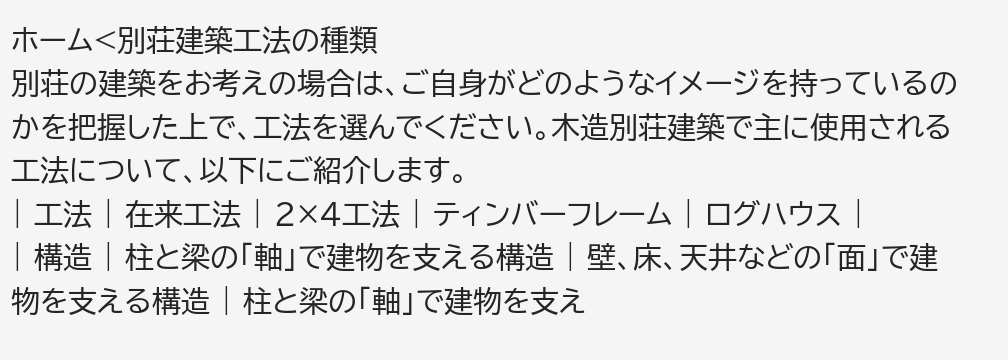ホーム<別荘建築工法の種類
別荘の建築をお考えの場合は、ご自身がどのようなイメージを持っているのかを把握した上で、工法を選んでください。木造別荘建築で主に使用される工法について、以下にご紹介します。
| 工法 | 在来工法 | 2×4工法 | ティンバーフレーム | ログハウス |
| 構造 | 柱と梁の「軸」で建物を支える構造 | 壁、床、天井などの「面」で建物を支える構造 | 柱と梁の「軸」で建物を支え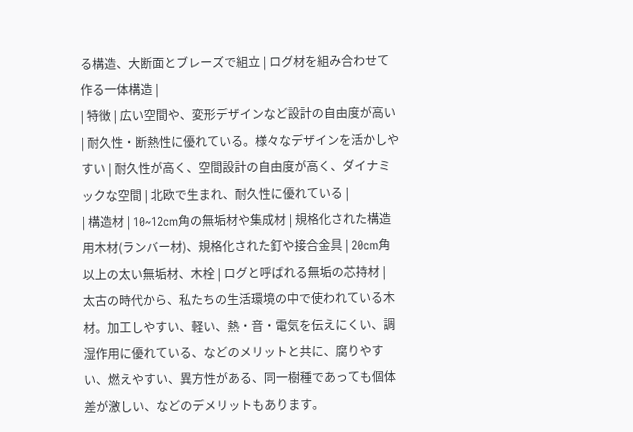る構造、大断面とブレーズで組立 | ログ材を組み合わせて作る一体構造 |
| 特徴 | 広い空間や、変形デザインなど設計の自由度が高い | 耐久性・断熱性に優れている。様々なデザインを活かしやすい | 耐久性が高く、空間設計の自由度が高く、ダイナミックな空間 | 北欧で生まれ、耐久性に優れている |
| 構造材 | 10~12cm角の無垢材や集成材 | 規格化された構造用木材(ランバー材)、規格化された釘や接合金具 | 20cm角以上の太い無垢材、木栓 | ログと呼ばれる無垢の芯持材 |
太古の時代から、私たちの生活環境の中で使われている木材。加工しやすい、軽い、熱・音・電気を伝えにくい、調湿作用に優れている、などのメリットと共に、腐りやすい、燃えやすい、異方性がある、同一樹種であっても個体差が激しい、などのデメリットもあります。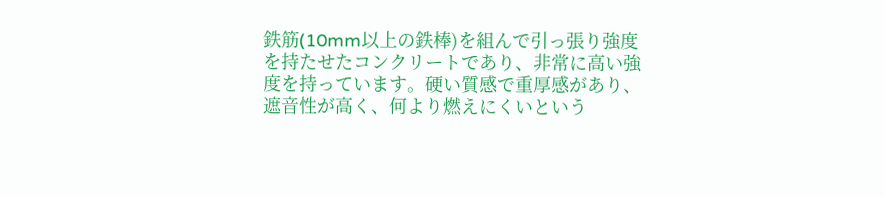鉄筋(10mm以上の鉄棒)を組んで引っ張り強度を持たせたコンクリートであり、非常に高い強度を持っています。硬い質感で重厚感があり、遮音性が高く、何より燃えにくいという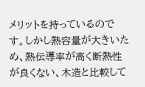メリットを持っているのです。しかし熱容量が大きいため、熱伝導率が高く断熱性が良くない、木造と比較して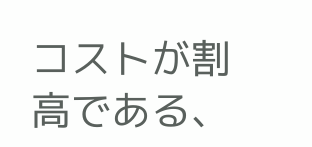コストが割高である、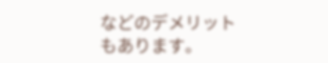などのデメリットもあります。